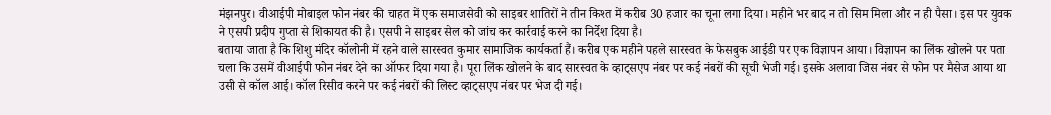मंझनपुर। वीआईपी मोबाइल फोन नंबर की चाहत में एक समाजसेवी को साइबर शातिरों ने तीन किश्त में करीब 30 हजार का चूना लगा दिया। महीने भर बाद न तो सिम मिला और न ही पैसा। इस पर युवक ने एसपी प्रदीप गुप्ता से शिकायत की है। एसपी ने साइबर सेल को जांच कर कार्रवाई करने का निर्देश दिया है।
बताया जाता है कि शिशु मंदिर कॉलोनी में रहने वाले सारस्वत कुमार सामाजिक कार्यकर्ता हैं। करीब एक महीने पहले सारस्वत के फेसबुक आईडी पर एक विज्ञापन आया। विज्ञापन का लिंक खोलने पर पता चला कि उसमें वीआईपी फोन नंबर देने का ऑफर दिया गया है। पूरा लिंक खोलने के बाद सारस्वत के व्हाट्सएप नंबर पर कई नंबरों की सूची भेजी गई। इसके अलावा जिस नंबर से फोन पर मैसेज आया था उसी से कॉल आई। कॉल रिसीव करने पर कई नंबरों की लिस्ट व्हाट्सएप नंबर पर भेज दी गई।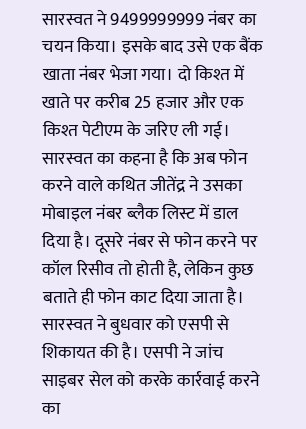सारस्वत ने 9499999999 नंबर का चयन किया। इसके बाद उसे एक बैंक खाता नंबर भेजा गया। दो किश्त में खाते पर करीब 25 हजार और एक किश्त पेटीएम के जरिए ली गई। सारस्वत का कहना है कि अब फोन करने वाले कथित जीतेंद्र ने उसका मोबाइल नंबर ब्लैक लिस्ट में डाल दिया है। दूसरे नंबर से फोन करने पर कॉल रिसीव तो होती है, लेकिन कुछ बताते ही फोन काट दिया जाता है। सारस्वत ने बुधवार को एसपी से शिकायत की है। एसपी ने जांच साइबर सेल को करके कार्रवाई करने का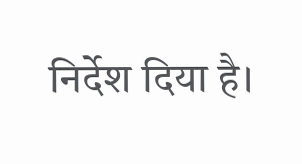निर्देश दिया है।